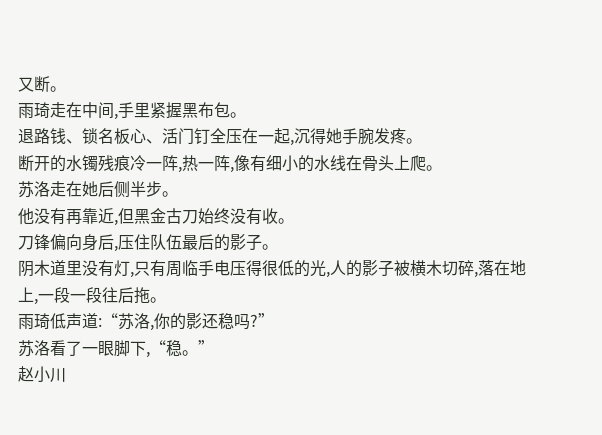又断。
雨琦走在中间,手里紧握黑布包。
退路钱、锁名板心、活门钉全压在一起,沉得她手腕发疼。
断开的水镯残痕冷一阵,热一阵,像有细小的水线在骨头上爬。
苏洛走在她后侧半步。
他没有再靠近,但黑金古刀始终没有收。
刀锋偏向身后,压住队伍最后的影子。
阴木道里没有灯,只有周临手电压得很低的光,人的影子被横木切碎,落在地上,一段一段往后拖。
雨琦低声道:“苏洛,你的影还稳吗?”
苏洛看了一眼脚下,“稳。”
赵小川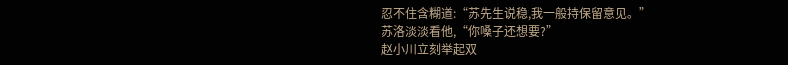忍不住含糊道:“苏先生说稳,我一般持保留意见。”
苏洛淡淡看他,“你嗓子还想要?”
赵小川立刻举起双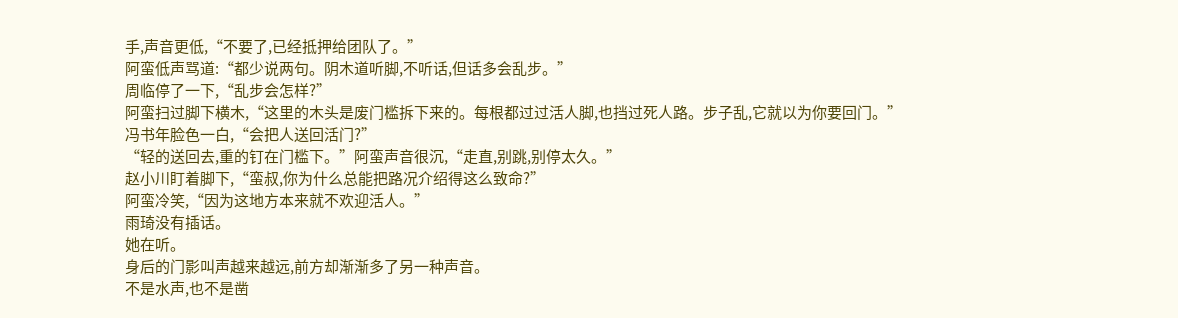手,声音更低,“不要了,已经抵押给团队了。”
阿蛮低声骂道:“都少说两句。阴木道听脚,不听话,但话多会乱步。”
周临停了一下,“乱步会怎样?”
阿蛮扫过脚下横木,“这里的木头是废门槛拆下来的。每根都过过活人脚,也挡过死人路。步子乱,它就以为你要回门。”
冯书年脸色一白,“会把人送回活门?”
“轻的送回去,重的钉在门槛下。”阿蛮声音很沉,“走直,别跳,别停太久。”
赵小川盯着脚下,“蛮叔,你为什么总能把路况介绍得这么致命?”
阿蛮冷笑,“因为这地方本来就不欢迎活人。”
雨琦没有插话。
她在听。
身后的门影叫声越来越远,前方却渐渐多了另一种声音。
不是水声,也不是凿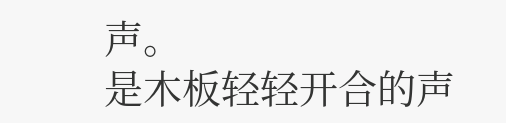声。
是木板轻轻开合的声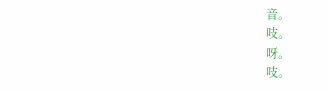音。
吱。
呀。
吱。